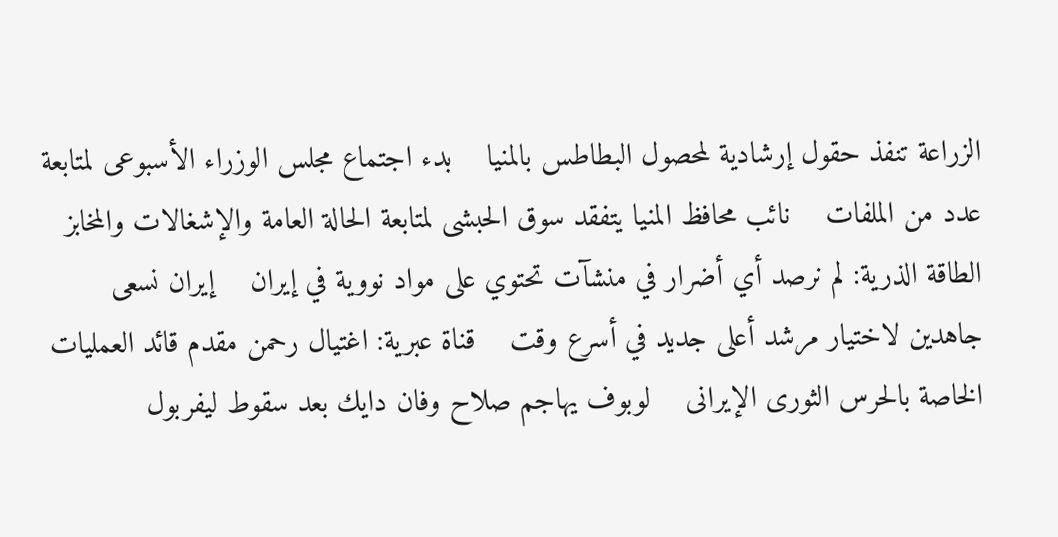الزراعة تنفذ حقول إرشادية لمحصول البطاطس بالمنيا    بدء اجتماع مجلس الوزراء الأسبوعى لمتابعة عدد من الملفات    نائب محافظ المنيا يتفقد سوق الحبشى لمتابعة الحالة العامة والإشغالات والمخابز    الطاقة الذرية: لم نرصد أي أضرار في منشآت تحتوي على مواد نووية في إيران    إيران نسعى جاهدين لاختيار مرشد أعلى جديد في أسرع وقت    قناة عبرية: اغتيال رحمن مقدم قائد العمليات الخاصة بالحرس الثورى الإيرانى    لوبوف يهاجم صلاح وفان دايك بعد سقوط ليفربول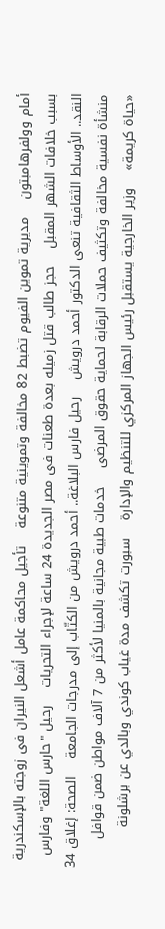أمام وولفرهامبتون    مديرية تموين الفيوم تضبط 82 مخالفة وتموينية متنوعة    تأجيل محاكمة عامل أشعل النيران فى زوجته بالإسكندرية بسبب خلافات الشهر المقبل    حجز طالب قتل زميله بعدة طعنات فى مصر الجديدة 24 ساعة لإجراء التحريات    رحيل "حارس اللغة" وفارس النقد.. الأوساط الثقافية تنعى الدكتور أحمد درويش    رحيل فارس البلاغة.. أحمد درويش من الكتّاب إلى مدرجات الجامعة    الصحة: إغلاق 34 منشأة نفسية مخالفة وتكثيف حملات الرقابة لحماية حقوق المرضى    خدمات طبية مجانية بالمنيا لأكثر من 7 آلاف مواطن ضمن قوافل «حياة كريمة»    وزير الخارجية يستقبل رئيس الجهاز المركزي للتنظيم والإدارة    سبورت تكشف مدة غياب كوندي وبالدي عن برشلونة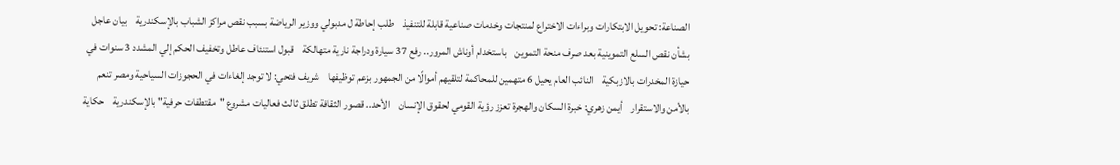الصناعة: تحويل الابتكارات وبراءات الاختراع لمنتجات وخدمات صناعية قابلة للتنفيذ    طلب إحاطة ل مدبولي ووزير الرياضة بسبب نقص مراكز الشباب بالإسكندرية    بيان عاجل بشأن نقص السلع التموينية بعد صرف منحة التموين    باستخدام أوناش المرور.. رفع 37 سيارة ودراجة نارية متهالكة    قبول استنئاف عاطل وتخفيف الحكم إلي المشدد 3 سنوات في حيازة المخدرات بالازبكية    النائب العام يحيل 6 متهمين للمحاكمة لتلقيهم أموالًا من الجمهور بزعم توظيفها    شريف فتحي: لا توجد إلغاءات في الحجوزات السياحية ومصر تنعم بالأمن والاستقرار    أيمن زهري: خبرة السكان والهجرة تعزز رؤية القومي لحقوق الإنسان    الأحد.. قصور الثقافة تطلق ثالث فعاليات مشروع "مقتطفات حرفية" بالإسكندرية    حكاية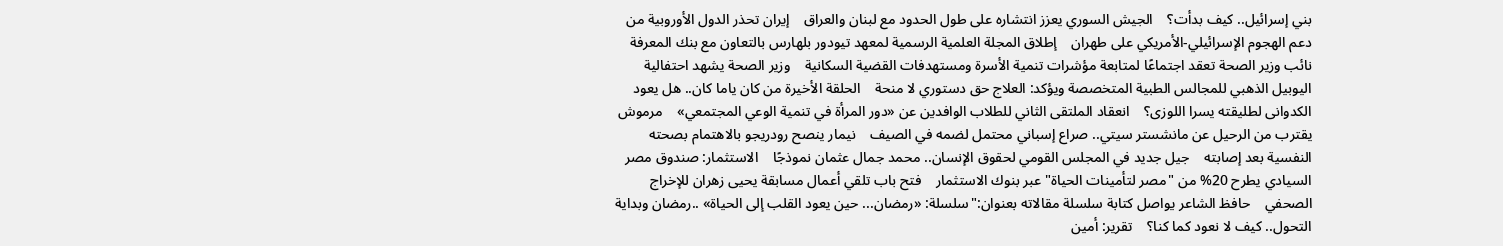بني إسرائيل.. كيف بدأت؟    الجيش السوري يعزز انتشاره على طول الحدود مع لبنان والعراق    إيران تحذر الدول الأوروبية من دعم الهجوم الإسرائيلي-الأمريكي على طهران    إطلاق المجلة العلمية الرسمية لمعهد تيودور بلهارس بالتعاون مع بنك المعرفة    نائب وزير الصحة تعقد اجتماعًا لمتابعة مؤشرات تنمية الأسرة ومستهدفات القضية السكانية    وزير الصحة يشهد احتفالية اليوبيل الذهبي للمجالس الطبية المتخصصة ويؤكد: العلاج حق دستوري لا منحة    الحلقة الأخيرة من كان ياما كان.. هل يعود الكدوانى لطليقته يسرا اللوزى؟    انعقاد الملتقى الثاني للطلاب الوافدين عن «دور المرأة في تنمية الوعي المجتمعي»    مرموش يقترب من الرحيل عن مانشستر سيتي.. صراع إسباني محتمل لضمه في الصيف    نيمار ينصح رودريجو بالاهتمام بصحته النفسية بعد إصابته    جيل جديد في المجلس القومي لحقوق الإنسان.. محمد جمال عثمان نموذجًا    الاستثمار: صندوق مصر السيادي يطرح 20% من "مصر لتأمينات الحياة" عبر بنوك الاستثمار    فتح باب تلقي أعمال مسابقة يحيى زهران للإخراج الصحفي    حافظ الشاعر يواصل كتابة سلسلة مقالاته بعنوان:"سلسلة: «رمضان... حين يعود القلب إلى الحياة» ..رمضان وبداية التحول.. كيف لا نعود كما كنا؟    تقرير: أمين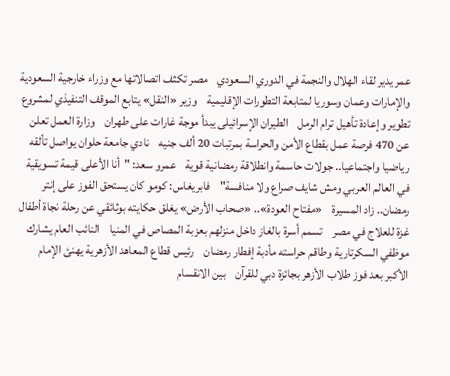عمر يدير لقاء الهلال والنجمة في الدوري السعودي    مصر تكثف اتصالاتها مع وزراء خارجية السعودية والإمارات وعمان وسوريا لمتابعة التطورات الإقليمية    وزير «النقل» يتابع الموقف التنفيذي لمشروع تطوير وإعادة تأهيل ترام الرمل    الطيران الإسرائيلى يبدأ موجة غارات على طهران    وزارة العمل تعلن عن 470 فرصة عمل بقطاع الأمن والحراسة بمرتبات 20 ألف جنيه    نادي جامعة حلوان يواصل تألقه رياضيا واجتماعيا.. جولات حاسمة وانطلاقة رمضانية قوية    عمرو سعد: "أنا الأعلى قيمة تسويقية في العالم العربي ومش شايف صراع ولا منافسة"    فابريغاس: كومو كان يستحق الفوز على إنتر    رمضان.. زاد المسيرة    «مفتاح العودة».. «صحاب الأرض» يغلق حكايته بوثائقي عن رحلة نجاة أطفال غزة للعلاج في مصر    تسمم أسرة بالغاز داخل منزلهم بعزبة المصاص في المنيا    النائب العام يشارك موظفي السكرتارية وطاقم حراسته مأدبة إفطار رمضان    رئيس قطاع المعاهد الأزهرية يهنئ الإمام الأكبر بعد فوز طلاب الأزهر بجائزة دبي للقرآن    بين الانقسام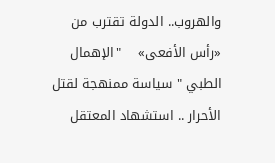والهروب.. الدولة تقترب من «رأس الأفعى»    "الإهمال الطبي " سياسة ممنهجة لقتل الأحرار .. استشهاد المعتقل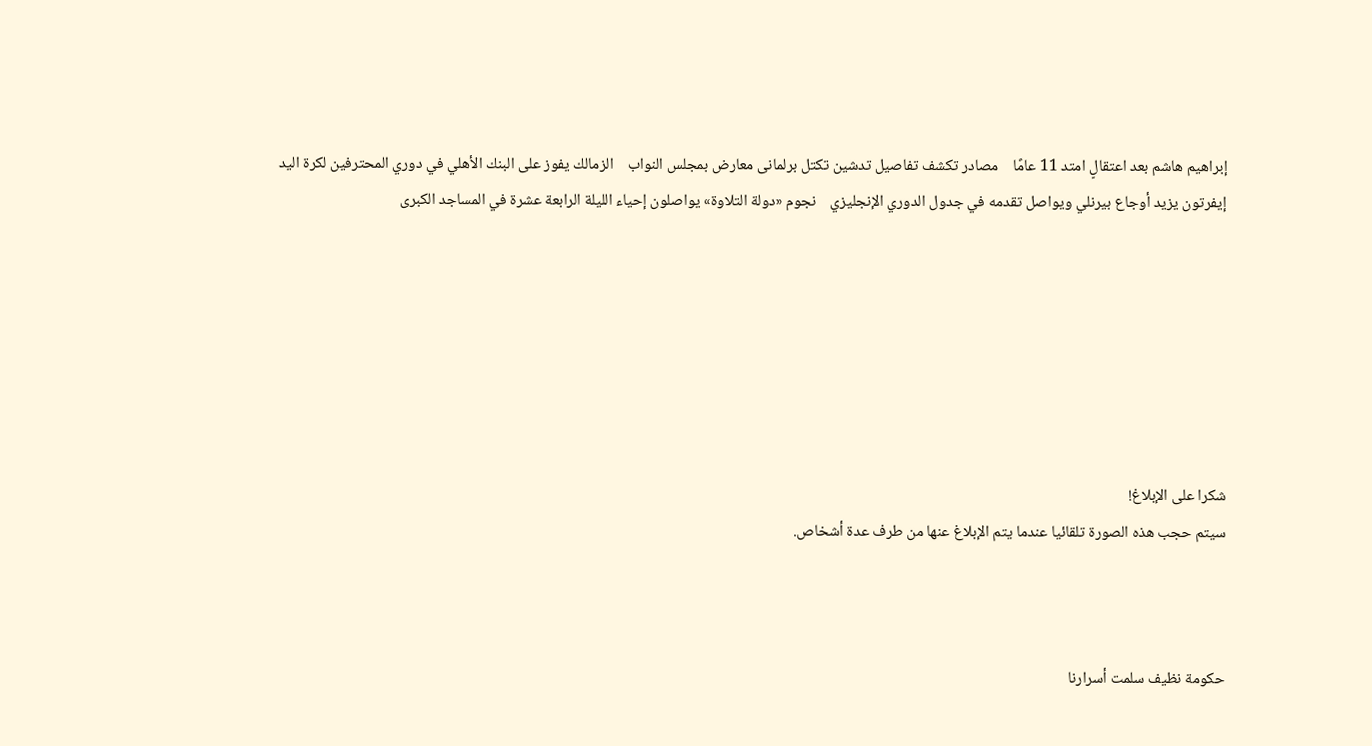إبراهيم هاشم بعد اعتقالٍ امتد 11 عامًا    مصادر تكشف تفاصيل تدشين تكتل برلمانى معارض بمجلس النواب    الزمالك يفوز على البنك الأهلي في دوري المحترفين لكرة اليد    إيفرتون يزيد أوجاع بيرنلي ويواصل تقدمه في جدول الدوري الإنجليزي    نجوم «دولة التلاوة» يواصلون إحياء الليلة الرابعة عشرة في المساجد الكبرى







شكرا على الإبلاغ!
سيتم حجب هذه الصورة تلقائيا عندما يتم الإبلاغ عنها من طرف عدة أشخاص.



حكومة نظيف سلمت أسرارنا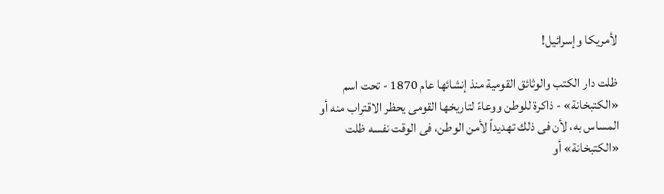لأمريكا وإسرائيل!

ظلت دار الكتب والوثائق القومية منذ إنشائها عام 1870 - تحت اسم «الكتبخانة» - ذاكرة للوطن ووعاءً لتاريخها القومى يحظر الاقتراب منه أو المساس به، لأن فى ذلك تهديداً لأمن الوطن، فى الوقت نفسه ظلت «الكتبخانة» أو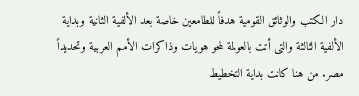دار الكتب والوثائق القومية هدفاً للطامعين خاصة بعد الألفية الثانية وبداية الألفية الثالثة والتى أتت بالعولمة لمحو هويات وذاكرات الأمم العربية وتحديداً مصر. من هنا كانت بداية التخطيط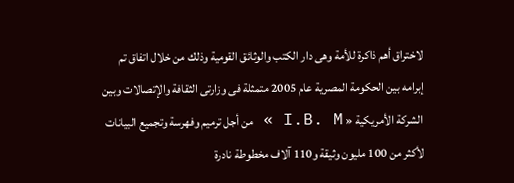لاختراق أهم ذاكرة للأمة وهى دار الكتب والوثائق القومية وذلك من خلال اتفاق تم إبرامه بين الحكومة المصرية عام 2005 متمثلة فى وزارتى الثقافة والإتصالات وبين الشركة الأمريكية « I.B. M » من أجل ترميم وفهرسة وتجميع البيانات لأكثر من 100 مليون وثيقة و110 آلاف مخطوطة نادرة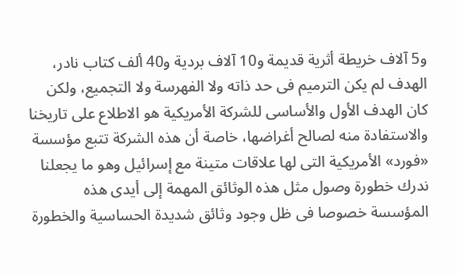و5 آلاف خريطة أثرية قديمة و10 آلاف بردية و40 ألف كتاب نادر، الهدف لم يكن الترميم فى حد ذاته ولا الفهرسة ولا التجميع، ولكن كان الهدف الأول والأساسى للشركة الأمريكية هو الاطلاع على تاريخنا والاستفادة منه لصالح أغراضها، خاصة أن هذه الشركة تتبع مؤسسة «فورد» الأمريكية التى لها علاقات متينة مع إسرائيل وهو ما يجعلنا ندرك خطورة وصول مثل هذه الوثائق المهمة إلى أيدى هذه المؤسسة خصوصا فى ظل وجود وثائق شديدة الحساسية والخطورة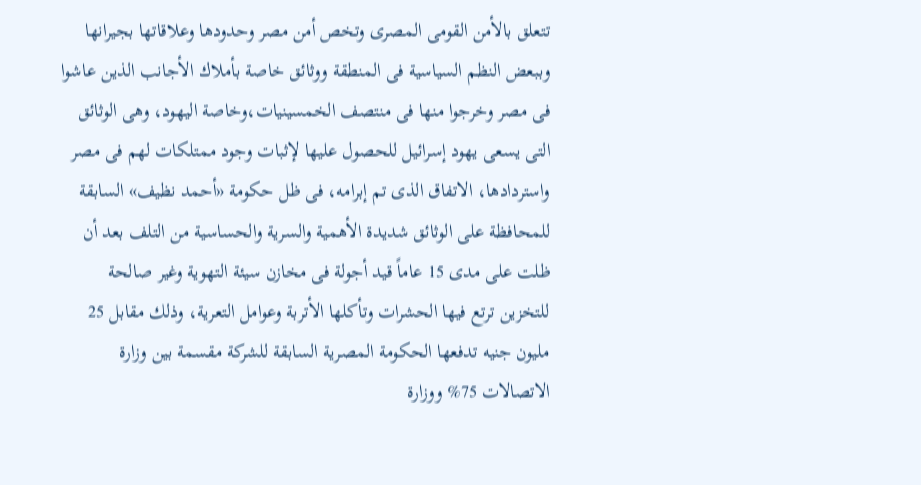تتعلق بالأمن القومى المصرى وتخص أمن مصر وحدودها وعلاقاتها بجيرانها وببعض النظم السياسية فى المنطقة ووثائق خاصة بأملاك الأجانب الذين عاشوا فى مصر وخرجوا منها فى منتصف الخمسينيات،وخاصة اليهود، وهى الوثائق التى يسعى يهود إسرائيل للحصول عليها لإثبات وجود ممتلكات لهم فى مصر واستردادها، الاتفاق الذى تم إبرامه، فى ظل حكومة «أحمد نظيف» السابقة للمحافظة على الوثائق شديدة الأهمية والسرية والحساسية من التلف بعد أن ظلت على مدى 15 عاماً قيد أجولة فى مخازن سيئة التهوية وغير صالحة للتخزين ترتع فيها الحشرات وتأكلها الأتربة وعوامل التعرية، وذلك مقابل 25 مليون جنيه تدفعها الحكومة المصرية السابقة للشركة مقسمة بين وزارة الاتصالات 75% ووزارة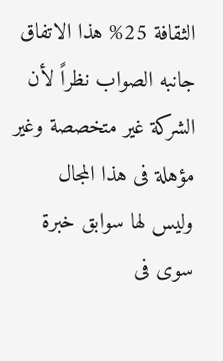الثقافة 25% هذا الاتفاق جانبه الصواب نظراً لأن الشركة غير متخصصة وغير مؤهلة فى هذا المجال وليس لها سوابق خبرة سوى فى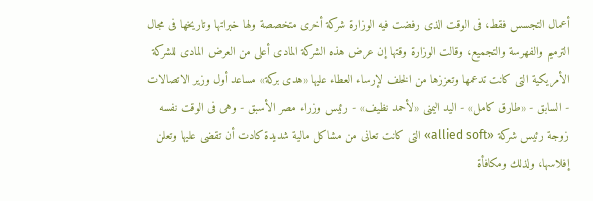أعمال التجسس فقط، فى الوقت الذى رفضت فيه الوزارة شركة أخرى متخصصة ولها خبراتها وتاريخها فى مجال الترميم والفهرسة والتجميع، وقالت الوزارة وقتها إن عرض هذه الشركة المادى أعلى من العرض المادى للشركة الأمريكية التى كانت تدعمها وتعززها من الخلف لإرساء العطاء عليها «هدى بركة» مساعد أول وزير الاتصالات - السابق - «طارق كامل» - اليد اليمنى «لأحمد نظيف» - رئيس وزراء مصر الأسبق - وهى فى الوقت نفسه زوجة رئيس شركة «allied soft» التى كانت تعانى من مشاكل مالية شديدة كادت أن تقضى عليها وتعلن إفلاسها، ولذلك ومكافأة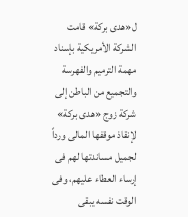ل«هدى بركة» قامت الشركة الأمريكية بإسناد مهمة الترميم والفهرسة والتجميع من الباطن إلى شركة زوج «هدى بركة» لإنقاذ موقفها المالى ورداً لجميل مساندتها لهم فى إرساء العطاء عليهم، وفى الوقت نفسه يبقى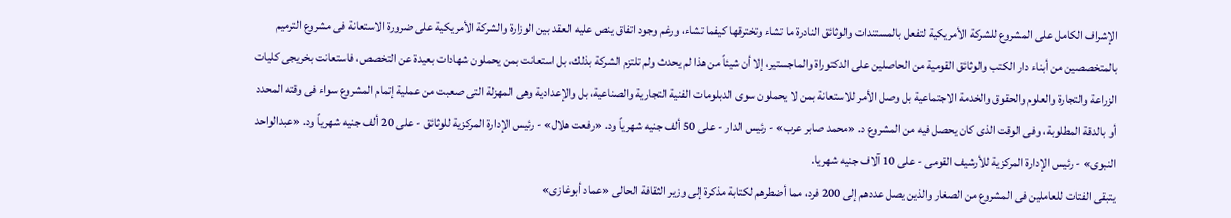الإشراف الكامل على المشروع للشركة الأمريكية لتفعل بالمستندات والوثائق النادرة ما تشاء وتخترقها كيفما تشاء، ورغم وجود اتفاق ينص عليه العقد بين الوزارة والشركة الأمريكية على ضرورة الاستعانة فى مشروع الترميم بالمتخصصين من أبناء دار الكتب والوثائق القومية من الحاصلين على الدكتوراة والماجستير، إلا أن شيئاً من هذا لم يحدث ولم تلتزم الشركة بذلك، بل استعانت بمن يحملون شهادات بعيدة عن التخصص، فاستعانت بخريجى كليات الزراعة والتجارة والعلوم والحقوق والخدمة الاجتماعية بل وصل الأمر للاستعانة بمن لا يحملون سوى الدبلومات الفنية التجارية والصناعية، بل والإعدادية وهى المهزلة التى صعبت من عملية إتمام المشروع سواء فى وقته المحدد أو بالدقة المطلوبة، وفى الوقت الذى كان يحصل فيه من المشروع د. «محمد صابر عرب» - رئيس الدار - على 50 ألف جنيه شهرياً ود. «رفعت هلال» - رئيس الإدارة المركزية للوثائق - على 20 ألف جنيه شهرياً ود. «عبدالواحد النبوى» - رئيس الإدارة المركزية للأرشيف القومى - على 10 آلاف جنيه شهريا.
يتبقى الفتات للعاملين فى المشروع من الصغار والذين يصل عددهم إلى 200 فرد، مما أضطرهم لكتابة مذكرة إلى وزير الثقافة الحالى «عماد أبوغازى»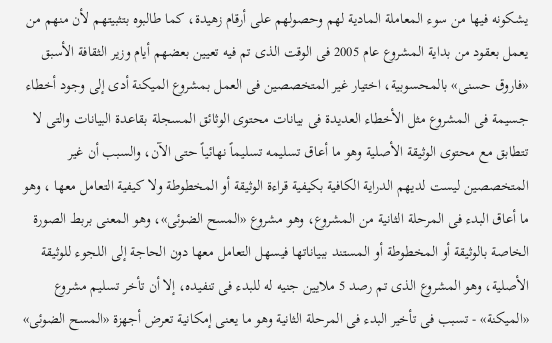يشكونه فيها من سوء المعاملة المادية لهم وحصولهم على أرقام زهيدة، كما طالبوه بتثبيتهم لأن منهم من يعمل بعقود من بداية المشروع عام 2005 فى الوقت الذى تم فيه تعيين بعضهم أيام وزير الثقافة الأسبق «فاروق حسنى» بالمحسوبية، اختيار غير المتخصصين فى العمل بمشروع الميكنة أدى إلى وجود أخطاء جسيمة فى المشروع مثل الأخطاء العديدة فى بيانات محتوى الوثائق المسجلة بقاعدة البيانات والتى لا تتطابق مع محتوى الوثيقة الأصلية وهو ما أعاق تسليمه تسليماً نهائياً حتى الآن، والسبب أن غير المتخصصين ليست لديهم الدراية الكافية بكيفية قراءة الوثيقة أو المخطوطة ولا كيفية التعامل معها ، وهو ما أعاق البدء فى المرحلة الثانية من المشروع، وهو مشروع «المسح الضوئى»، وهو المعنى بربط الصورة الخاصة بالوثيقة أو المخطوطة أو المستند ببياناتها فيسهل التعامل معها دون الحاجة إلى اللجوء للوثيقة الأصلية، وهو المشروع الذى تم رصد 5 ملايين جنيه له للبدء فى تنفيده، إلا أن تأخر تسليم مشروع «الميكنة» - تسبب فى تأخير البدء فى المرحلة الثانية وهو ما يعنى إمكانية تعرض أجهزة «المسح الضوئى»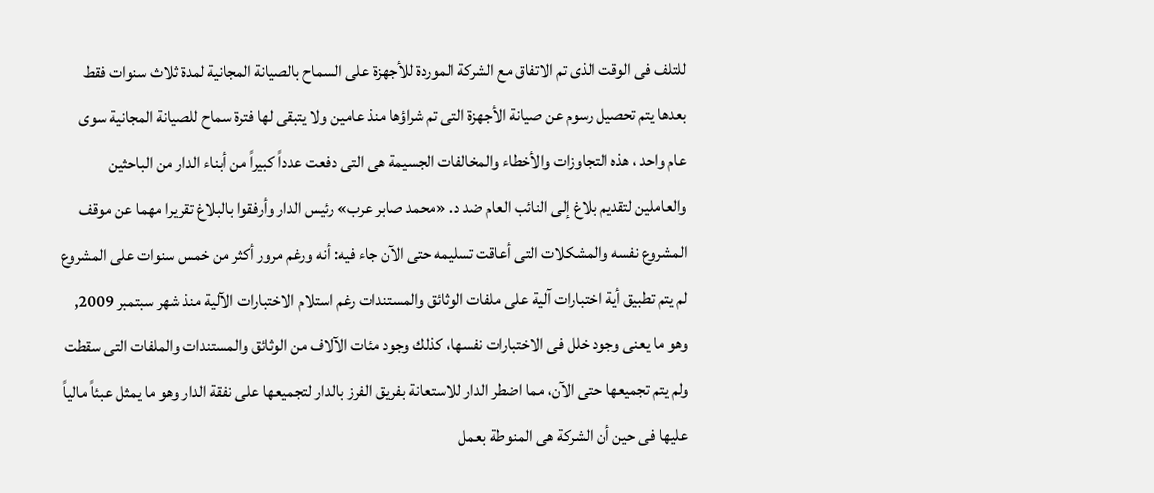للتلف فى الوقت الذى تم الاتفاق مع الشركة الموردة للأجهزة على السماح بالصيانة المجانية لمدة ثلاث سنوات فقط بعدها يتم تحصيل رسوم عن صيانة الأجهزة التى تم شراؤها منذ عامين ولا يتبقى لها فترة سماح للصيانة المجانية سوى عام واحد ، هذه التجاوزات والأخطاء والمخالفات الجسيمة هى التى دفعت عدداً كبيراً من أبناء الدار من الباحثين والعاملين لتقديم بلاغ إلى النائب العام ضد د. «محمد صابر عرب» رئيس الدار وأرفقوا بالبلاغ تقريرا مهما عن موقف المشروع نفسه والمشكلات التى أعاقت تسليمه حتى الآن جاء فيه: أنه ورغم مرور أكثر من خمس سنوات على المشروع لم يتم تطبيق أية اختبارات آلية على ملفات الوثائق والمستندات رغم استلام الاختبارات الآلية منذ شهر سبتمبر 2009, وهو ما يعنى وجود خلل فى الاختبارات نفسها، كذلك وجود مئات الآلاف من الوثائق والمستندات والملفات التى سقطت ولم يتم تجميعها حتى الآن، مما اضطر الدار للاستعانة بفريق الفرز بالدار لتجميعها على نفقة الدار وهو ما يمثل عبئاً مالياً عليها فى حين أن الشركة هى المنوطة بعمل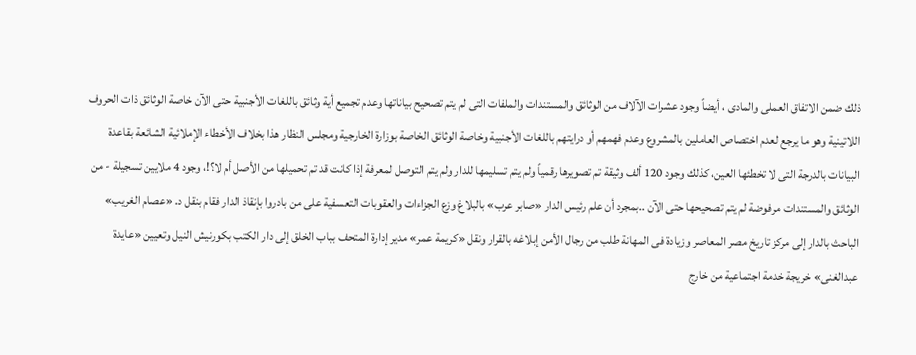ذلك ضمن الاتفاق العملى والمادى ، أيضاً وجود عشرات الآلاف من الوثائق والمستندات والملفات التى لم يتم تصحيح بياناتها وعدم تجميع أية وثائق باللغات الأجنبية حتى الآن خاصة الوثائق ذات الحروف اللاتينية وهو ما يرجع لعدم اختصاص العاملين بالمشروع وعدم فهمهم أو درايتهم باللغات الأجنبية وخاصة الوثائق الخاصة بوزارة الخارجية ومجلس النظار هذا بخلاف الأخطاء الإملائية الشائعة بقاعدة البيانات بالدرجة التى لا تخطئها العين، كذلك وجود 120 ألف وثيقة تم تصويرها رقمياً ولم يتم تسليمها للدار ولم يتم التوصل لمعرفة إذا كانت قد تم تحميلها من الأصل أم لا؟!، وجود 4 ملايين تسجيلة - من الوثائق والمستندات مرفوضة لم يتم تصحيحها حتى الآن ..بمجرد أن علم رئيس الدار «صابر عرب» بالبلاغ وزع الجزاءات والعقوبات التعسفية على من بادروا بإنقاذ الدار فقام بنقل د. «عصام الغريب» الباحث بالدار إلى مركز تاريخ مصر المعاصر وزيادة فى المهانة طلب من رجال الأمن إبلاغه بالقرار ونقل «كريمة عمر» مدير إدارة المتحف بباب الخلق إلى دار الكتب بكورنيش النيل وتعيين «عايدة عبدالغنى» خريجة خدمة اجتماعية من خارج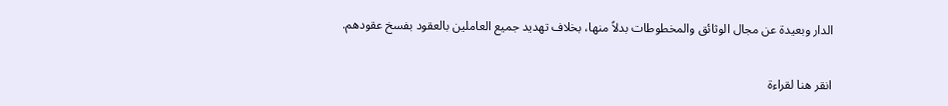الدار وبعيدة عن مجال الوثائق والمخطوطات بدلاً منها، بخلاف تهديد جميع العاملين بالعقود بفسخ عقودهم.

انقر هنا لقراءة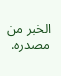الخبر من مصدره.